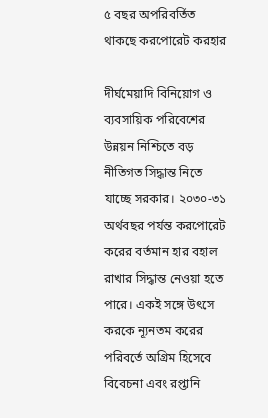৫ বছর অপরিবর্তিত থাকছে করপোরেট করহার

দীর্ঘমেয়াদি বিনিয়োগ ও ব্যবসায়িক পরিবেশের উন্নয়ন নিশ্চিতে বড় নীতিগত সিদ্ধান্ত নিতে যাচ্ছে সরকার। ২০৩০-৩১ অর্থবছর পর্যন্ত করপোরেট করের বর্তমান হার বহাল রাখার সিদ্ধান্ত নেওয়া হতে পারে। একই সঙ্গে উৎসে করকে ন্যূনতম করের পরিবর্তে অগ্রিম হিসেবে বিবেচনা এবং রপ্তানি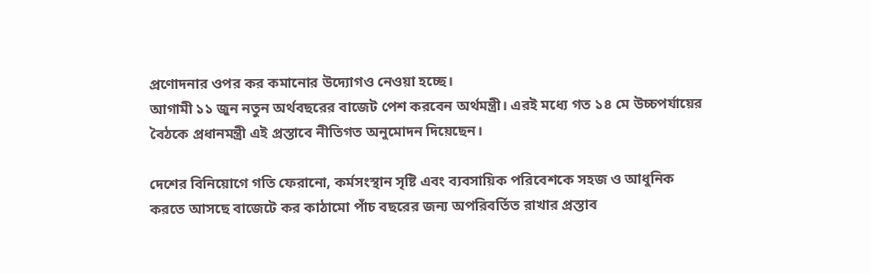প্রণোদনার ওপর কর কমানোর উদ্যোগও নেওয়া হচ্ছে।
আগামী ১১ জুন নতুন অর্থবছরের বাজেট পেশ করবেন অর্থমন্ত্রী। এরই মধ্যে গত ১৪ মে উচ্চপর্যায়ের বৈঠকে প্রধানমন্ত্রী এই প্রস্তাবে নীতিগত অনুমোদন দিয়েছেন।

দেশের বিনিয়োগে গতি ফেরানো, কর্মসংস্থান সৃষ্টি এবং ব্যবসায়িক পরিবেশকে সহজ ও আধুনিক করতে আসছে বাজেটে কর কাঠামো পাঁচ বছরের জন্য অপরিবর্তিত রাখার প্রস্তাব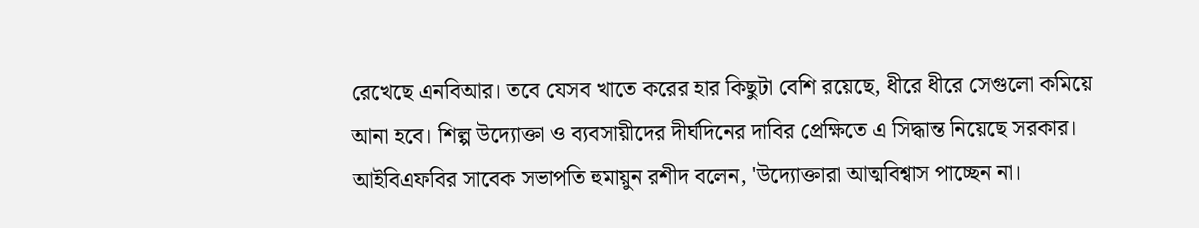রেখেছে এনবিআর। তবে যেসব খাতে করের হার কিছুটা বেশি রয়েছে, ধীরে ধীরে সেগুলো কমিয়ে আনা হবে। শিল্প উদ্যোক্তা ও ব্যবসায়ীদের দীর্ঘদিনের দাবির প্রেক্ষিতে এ সিদ্ধান্ত নিয়েছে সরকার।
আইবিএফবির সাবেক সভাপতি হুমায়ুন রশীদ বলেন, 'উদ্যোক্তারা আত্মবিশ্বাস পাচ্ছেন না।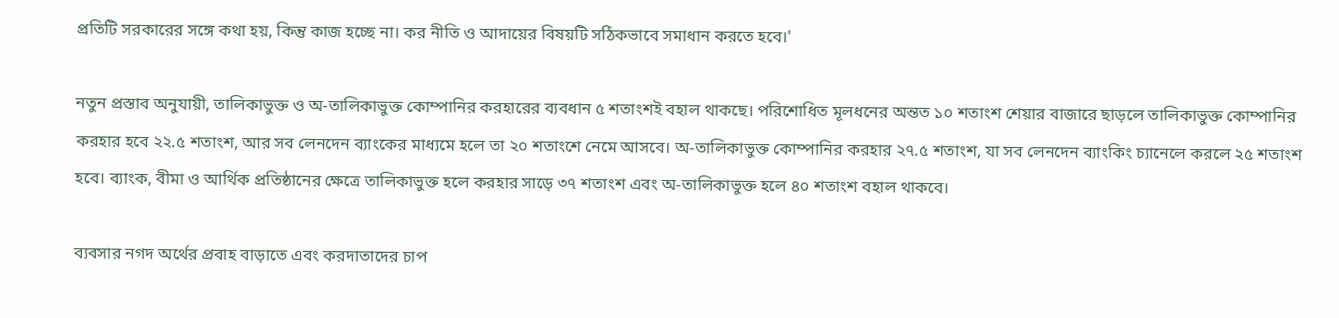প্রতিটি সরকারের সঙ্গে কথা হয়, কিন্তু কাজ হচ্ছে না। কর নীতি ও আদায়ের বিষয়টি সঠিকভাবে সমাধান করতে হবে।'

নতুন প্রস্তাব অনুযায়ী, তালিকাভুক্ত ও অ-তালিকাভুক্ত কোম্পানির করহারের ব্যবধান ৫ শতাংশই বহাল থাকছে। পরিশোধিত মূলধনের অন্তত ১০ শতাংশ শেয়ার বাজারে ছাড়লে তালিকাভুক্ত কোম্পানির করহার হবে ২২.৫ শতাংশ, আর সব লেনদেন ব্যাংকের মাধ্যমে হলে তা ২০ শতাংশে নেমে আসবে। অ-তালিকাভুক্ত কোম্পানির করহার ২৭.৫ শতাংশ, যা সব লেনদেন ব্যাংকিং চ্যানেলে করলে ২৫ শতাংশ হবে। ব্যাংক, বীমা ও আর্থিক প্রতিষ্ঠানের ক্ষেত্রে তালিকাভুক্ত হলে করহার সাড়ে ৩৭ শতাংশ এবং অ-তালিকাভুক্ত হলে ৪০ শতাংশ বহাল থাকবে।

ব্যবসার নগদ অর্থের প্রবাহ বাড়াতে এবং করদাতাদের চাপ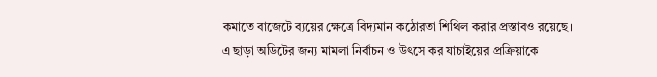কমাতে বাজেটে ব্যয়ের ক্ষেত্রে বিদ্যমান কঠোরতা শিথিল করার প্রস্তাবও রয়েছে। এ ছাড়া অডিটের জন্য মামলা নির্বাচন ও উৎসে কর যাচাইয়ের প্রক্রিয়াকে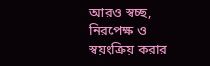আরও স্বচ্ছ, নিরপেক্ষ ও স্বয়ংক্রিয় করার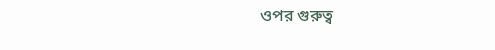ওপর গুরুত্ব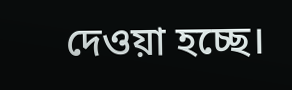দেওয়া হচ্ছে।